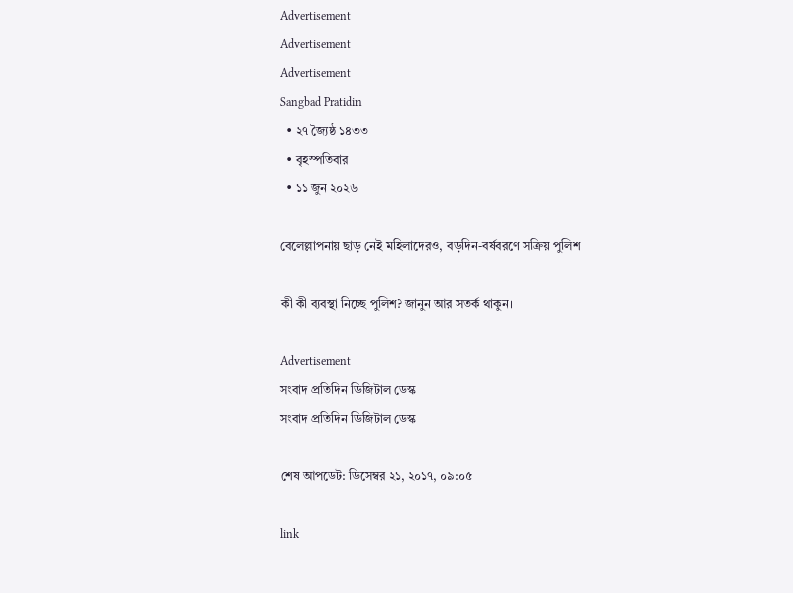Advertisement
Advertisement
Advertisement
Sangbad Pratidin
  • ২৭ জ্যৈষ্ঠ ১৪৩৩
  • বৃহস্পতিবার
  • ১১ জুন ২০২৬

বেলেল্লাপনায় ছাড় নেই মহিলাদেরও, বড়দিন-বর্ষবরণে সক্রিয় পুলিশ

কী কী ব্যবস্থা নিচ্ছে পুলিশ? জানুন আর সতর্ক থাকুন।

Advertisement
সংবাদ প্রতিদিন ডিজিটাল ডেস্ক
সংবাদ প্রতিদিন ডিজিটাল ডেস্ক

শেষ আপডেট: ডিসেম্বর ২১, ২০১৭, ০৯:০৫

link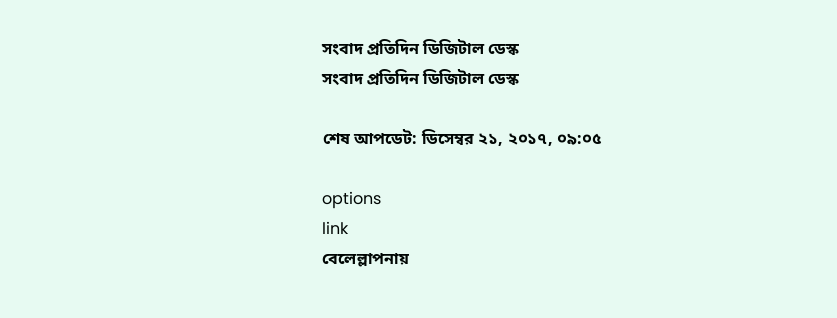সংবাদ প্রতিদিন ডিজিটাল ডেস্ক
সংবাদ প্রতিদিন ডিজিটাল ডেস্ক

শেষ আপডেট: ডিসেম্বর ২১, ২০১৭, ০৯:০৫

options
link
বেলেল্লাপনায়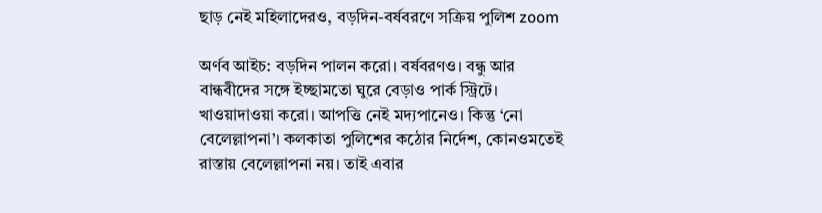ছাড় নেই মহিলাদেরও, বড়দিন-বর্ষবরণে সক্রিয় পুলিশ zoom

অর্ণব আইচ: বড়দিন পালন করো। বর্ষবরণও। বন্ধু আর বান্ধবীদের সঙ্গে ইচ্ছামতো ঘুরে বেড়াও পার্ক স্ট্রিটে। খাওয়াদাওয়া করো। আপত্তি নেই মদ্যপানেও। কিন্তু ‘নো বেলেল্লাপনা’। কলকাতা পুলিশের কঠোর নির্দেশ, কোনওমতেই রাস্তায় বেলেল্লাপনা নয়। তাই এবার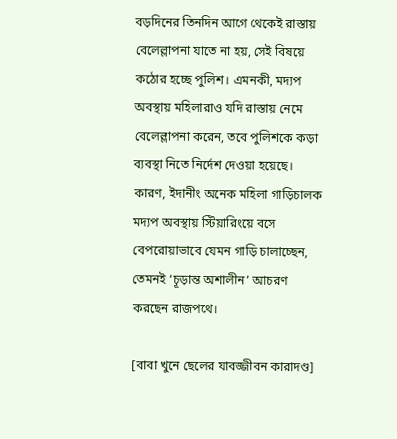বড়দিনের তিনদিন আগে থেকেই রাস্তায় বেলেল্লাপনা যাতে না হয়, সেই বিষয়ে কঠোর হচ্ছে পুলিশ। এমনকী, মদ্যপ অবস্থায় মহিলারাও যদি রাস্তায় নেমে বেলেল্লাপনা করেন, তবে পুলিশকে কড়া ব্যবস্থা নিতে নির্দেশ দেওয়া হয়েছে। কারণ, ইদানীং অনেক মহিলা গাড়িচালক মদ্যপ অবস্থায় স্টিয়ারিংয়ে বসে বেপরোয়াভাবে যেমন গাড়ি চালাচ্ছেন, তেমনই ‘চূড়ান্ত অশালীন’ আচরণ করছেন রাজপথে।

[বাবা খুনে ছেলের যাবজ্জীবন কারাদণ্ড]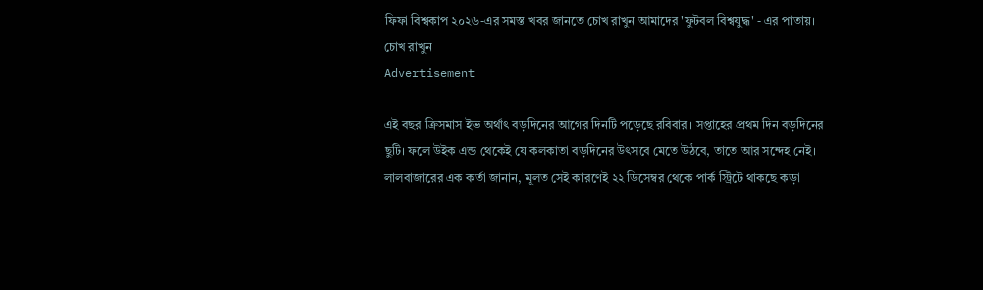ফিফা বিশ্বকাপ ২০২৬-এর সমস্ত খবর জানতে চোখ রাখুন আমাদের 'ফুটবল বিশ্বযুদ্ধ' - এর পাতায়।
চোখ রাখুন
Advertisement

এই বছর ক্রিসমাস ইভ অর্থাৎ বড়দিনের আগের দিনটি পড়েছে রবিবার। সপ্তাহের প্রথম দিন বড়দিনের ছুটি। ফলে উইক এন্ড থেকেই যে কলকাতা বড়দিনের উৎসবে মেতে উঠবে, তাতে আর সন্দেহ নেই। লালবাজারের এক কর্তা জানান, মূলত সেই কারণেই ২২ ডিসেম্বর থেকে পার্ক স্ট্রিটে থাকছে কড়া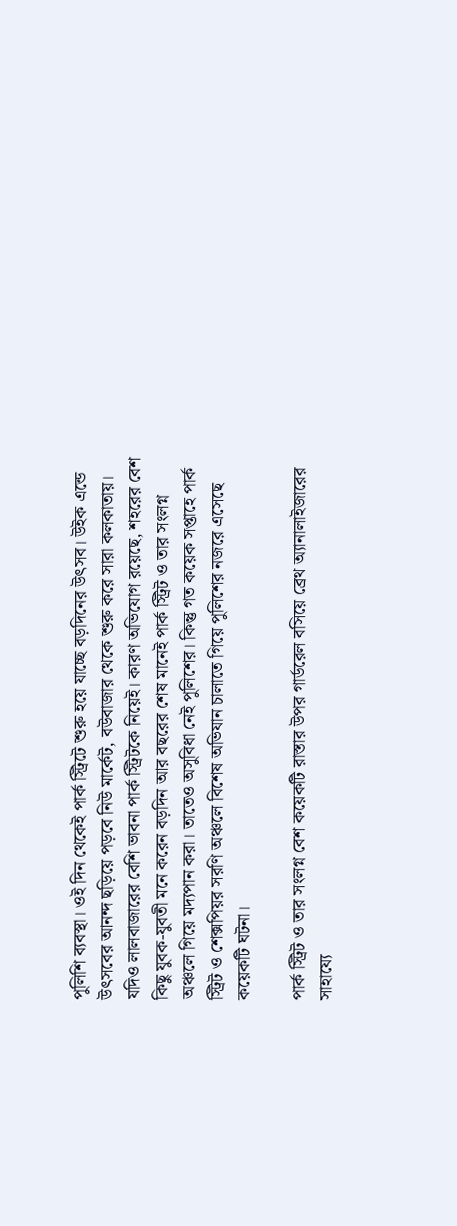পুলিশি ব্যবস্থা। ওই দিন থেকেই পার্ক স্ট্রিটে শুরু হয়ে যাচ্ছে বড়দিনের উৎসব। উইক এন্ডে উৎসবের আনন্দ ছড়িয়ে পড়বে নিউ মার্কেট, বউবাজার থেকে শুরু করে সারা কলকাতায়। যদিও লালবাজারের বেশি ভাবনা পার্ক স্ট্রিটকে নিয়েই। কারণ অভিযোগ রয়েছে, শহরের বেশ কিছু যুবক-যুবতী মনে করেন বড়দিন আর বছরের শেষ মানেই পার্ক স্ট্রিট ও তার সংলগ্ন অঞ্চলে গিয়ে মদ্যপান করা। তাতেও অসুবিধা নেই পুলিশের। কিন্তু গত কয়েক সপ্তাহে পার্ক স্ট্রিট ও শেক্সপিয়র সরণি অঞ্চলে বিশেষ অভিযান চালাতে গিয়ে পুলিশের নজরে এসেছে কয়েকটি ঘটনা।

পার্ক স্ট্রিট ও তার সংলগ্ন বেশ কয়েকটি রাস্তার উপর গার্ডরেল বসিয়ে ব্রেথ অ্যানালাইজারের সাহায্যে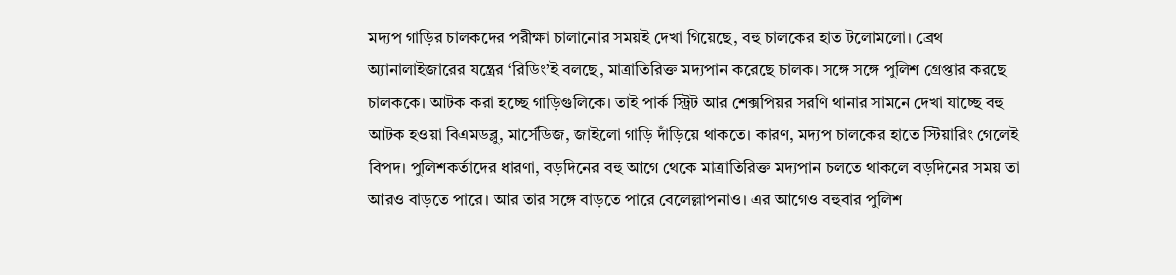মদ্যপ গাড়ির চালকদের পরীক্ষা চালানোর সময়ই দেখা গিয়েছে, বহু চালকের হাত টলোমলো। ব্রেথ অ্যানালাইজারের যন্ত্রের ‘রিডিং’ই বলছে, মাত্রাতিরিক্ত মদ্যপান করেছে চালক। সঙ্গে সঙ্গে পুলিশ গ্রেপ্তার করছে চালককে। আটক করা হচ্ছে গাড়িগুলিকে। তাই পার্ক স্ট্রিট আর শেক্সপিয়র সরণি থানার সামনে দেখা যাচ্ছে বহু আটক হওয়া বিএমডব্লু, মার্সেডিজ, জাইলো গাড়ি দাঁড়িয়ে থাকতে। কারণ, মদ্যপ চালকের হাতে স্টিয়ারিং গেলেই বিপদ। পুলিশকর্তাদের ধারণা, বড়দিনের বহু আগে থেকে মাত্রাতিরিক্ত মদ্যপান চলতে থাকলে বড়দিনের সময় তা আরও বাড়তে পারে। আর তার সঙ্গে বাড়তে পারে বেলেল্লাপনাও। এর আগেও বহুবার পুলিশ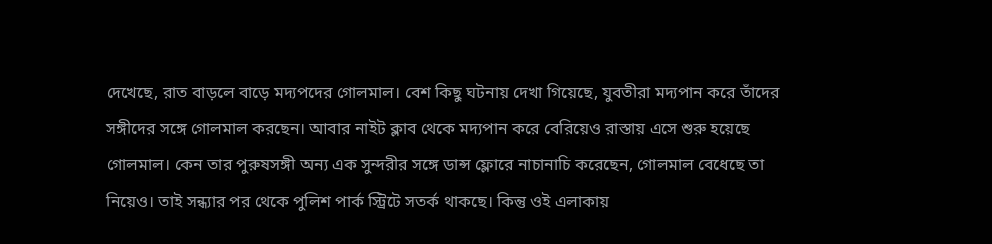দেখেছে, রাত বাড়লে বাড়ে মদ্যপদের গোলমাল। বেশ কিছু ঘটনায় দেখা গিয়েছে, যুবতীরা মদ্যপান করে তাঁদের সঙ্গীদের সঙ্গে গোলমাল করছেন। আবার নাইট ক্লাব থেকে মদ্যপান করে বেরিয়েও রাস্তায় এসে শুরু হয়েছে গোলমাল। কেন তার পুরুষসঙ্গী অন্য এক সুন্দরীর সঙ্গে ডান্স ফ্লোরে নাচানাচি করেছেন, গোলমাল বেধেছে তা নিয়েও। তাই সন্ধ্যার পর থেকে পুলিশ পার্ক স্ট্রিটে সতর্ক থাকছে। কিন্তু ওই এলাকায়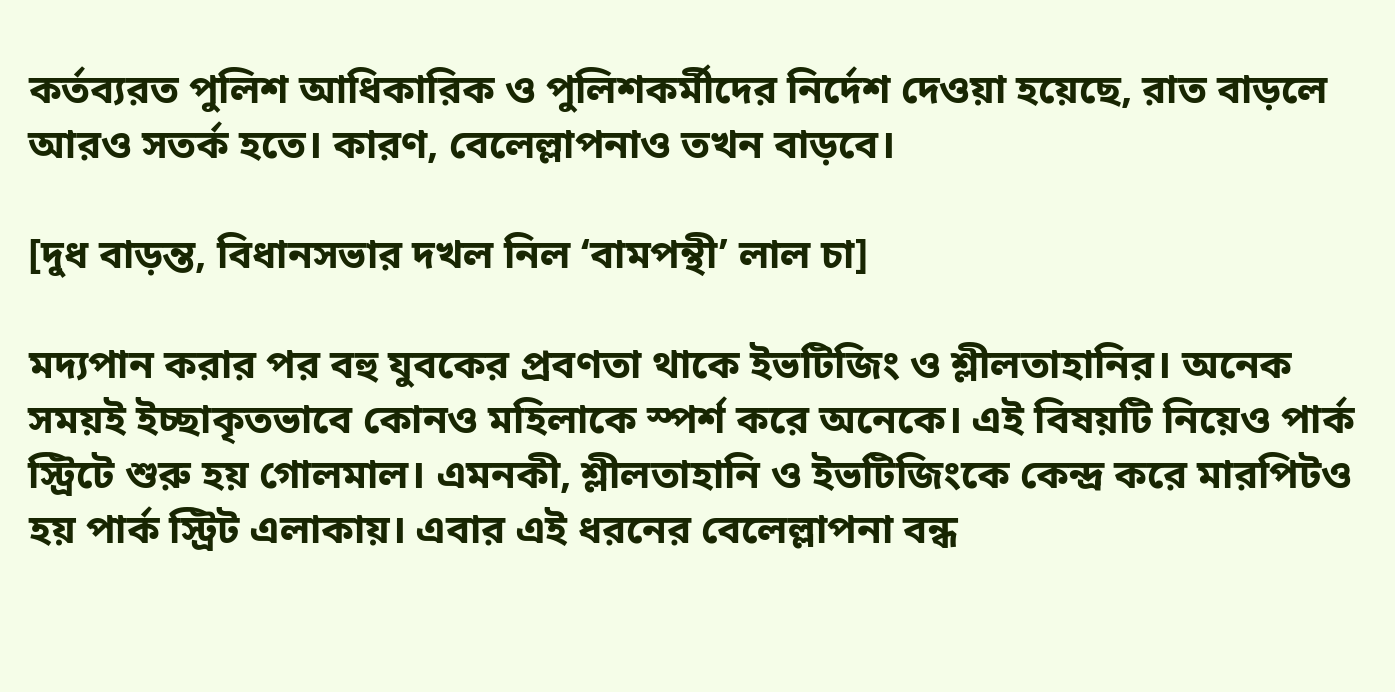কর্তব্যরত পুলিশ আধিকারিক ও পুলিশকর্মীদের নির্দেশ দেওয়া হয়েছে, রাত বাড়লে আরও সতর্ক হতে। কারণ, বেলেল্লাপনাও তখন বাড়বে।

[দুধ বাড়ন্ত, বিধানসভার দখল নিল ‘বামপন্থী’ লাল চা]

মদ্যপান করার পর বহু যুবকের প্রবণতা থাকে ইভটিজিং ও শ্লীলতাহানির। অনেক সময়ই ইচ্ছাকৃতভাবে কোনও মহিলাকে স্পর্শ করে অনেকে। এই বিষয়টি নিয়েও পার্ক স্ট্রিটে শুরু হয় গোলমাল। এমনকী, শ্লীলতাহানি ও ইভটিজিংকে কেন্দ্র করে মারপিটও হয় পার্ক স্ট্রিট এলাকায়। এবার এই ধরনের বেলেল্লাপনা বন্ধ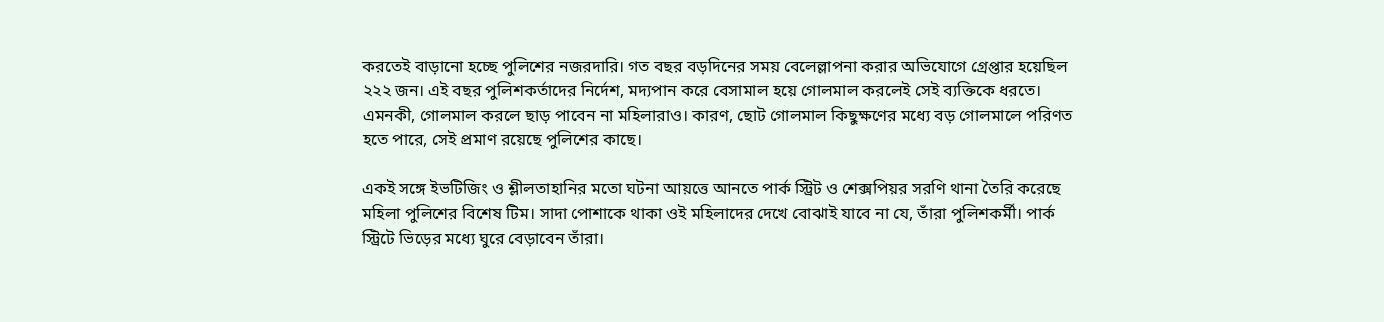করতেই বাড়ানো হচ্ছে পুলিশের নজরদারি। গত বছর বড়দিনের সময় বেলেল্লাপনা করার অভিযোগে গ্রেপ্তার হয়েছিল ২২২ জন। এই বছর পুলিশকর্তাদের নির্দেশ, মদ্যপান করে বেসামাল হয়ে গোলমাল করলেই সেই ব্যক্তিকে ধরতে। এমনকী, গোলমাল করলে ছাড় পাবেন না মহিলারাও। কারণ, ছোট গোলমাল কিছুক্ষণের মধ্যে বড় গোলমালে পরিণত হতে পারে, সেই প্রমাণ রয়েছে পুলিশের কাছে।

একই সঙ্গে ইভটিজিং ও শ্লীলতাহানির মতো ঘটনা আয়ত্তে আনতে পার্ক স্ট্রিট ও শেক্সপিয়র সরণি থানা তৈরি করেছে মহিলা পুলিশের বিশেষ টিম। সাদা পোশাকে থাকা ওই মহিলাদের দেখে বোঝাই যাবে না যে, তাঁরা পুলিশকর্মী। পার্ক স্ট্রিটে ভিড়ের মধ্যে ঘুরে বেড়াবেন তাঁরা।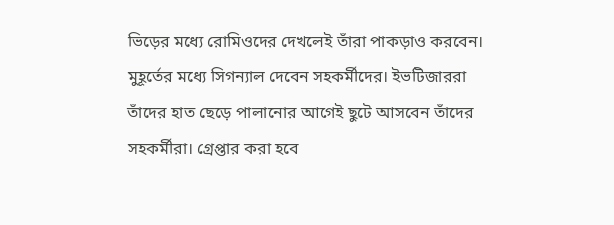ভিড়ের মধ্যে রোমিওদের দেখলেই তাঁরা পাকড়াও করবেন। মুহূর্তের মধ্যে সিগন্যাল দেবেন সহকর্মীদের। ইভটিজাররা তাঁদের হাত ছেড়ে পালানোর আগেই ছুটে আসবেন তাঁদের সহকর্মীরা। গ্রেপ্তার করা হবে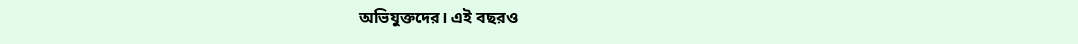অভিযুক্তদের। এই বছরও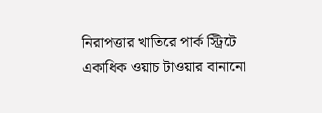নিরাপত্তার খাতিরে পার্ক স্ট্রিটে একাধিক ওয়াচ টাওয়ার বানানো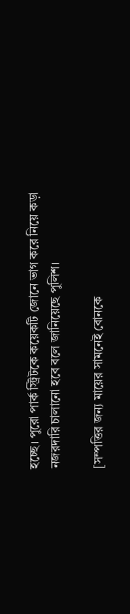হচ্ছে। পুরো পার্ক স্ট্রিটকে কয়েকটি জোনে ভাগ করে নিয়ে কড়া নজরদারি চালানো হবে বলে জানিয়েছে পুলিশ।

[সম্পত্তির জন্য মায়ের সামনেই বোনকে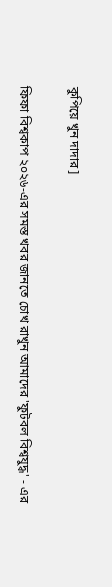কুপিয়ে খুন দাদার]

ফিফা বিশ্বকাপ ২০২৬-এর সমস্ত খবর জানতে চোখ রাখুন আমাদের 'ফুটবল বিশ্বযুদ্ধ' - এর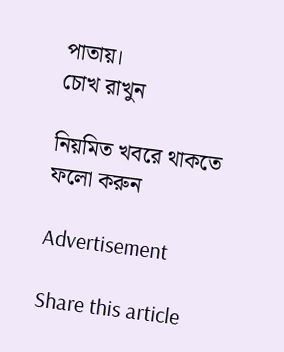পাতায়।
চোখ রাখুন

নিয়মিত খবরে থাকতে ফলো করুন

Advertisement

Share this article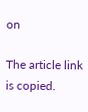on

The article link is copied.